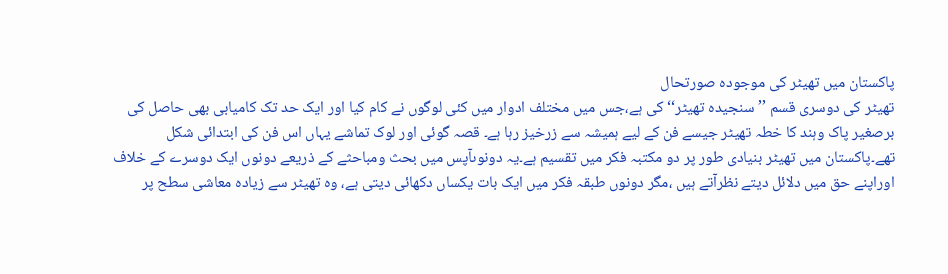پاکستان میں تھیٹر کی موجودہ صورتحال
تھیٹر کی دوسری قسم ’’سنجیدہ تھیٹر‘‘کی ہے،جس میں مختلف ادوار میں کئی لوگوں نے کام کیا اور ایک حد تک کامیابی بھی حاصل کی
برصغیر پاک وہند کا خطہ تھیٹر جیسے فن کے لیے ہمیشہ سے زرخیز رہا ہے۔ قصہ گوئی اور لوک تماشے یہاں اس فن کی ابتدائی شکل تھے۔پاکستان میں تھیٹر بنیادی طور پر دو مکتبہ فکر میں تقسیم ہے۔یہ دونوںآپس میں بحث ومباحثے کے ذریعے دونوں ایک دوسرے کے خلاف اوراپنے حق میں دلائل دیتے نظرآتے ہیں ،مگر دونوں طبقہ فکر میں ایک بات یکساں دکھائی دیتی ہے، وہ تھیٹر سے زیادہ معاشی سطح پر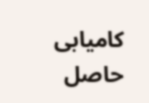کامیابی حاصل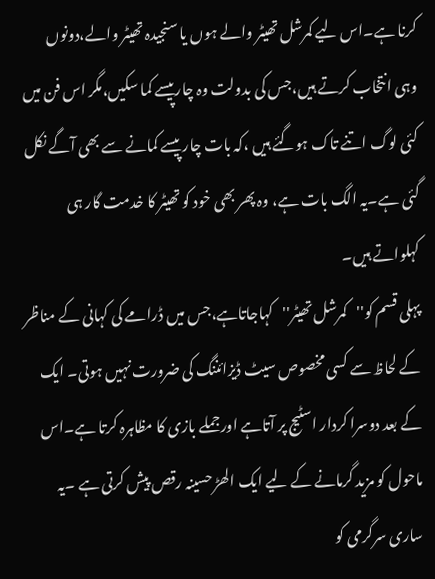کرنا ہے۔اس لیے کمرشل تھیٹر والے ہوں یا سنجیدہ تھیٹر والے،دونوں وہی انتخاب کرتے ہیں،جس کی بدولت وہ چارپیسے کما سکیں،مگر اس فن میں کئی لوگ اتنے تاک ہوگئے ہیں ،کہ بات چار پیسے کمانے سے بھی آگے نکل گئی ہے۔یہ الگ بات ہے، وہ پھر بھی خود کو تھیٹر کا خدمت گار ہی کہلواتے ہیں۔
پہلی قسم کو''کمرشل تھیٹر''کہاجاتاہے،جس میں ڈرامے کی کہانی کے مناظر کے لحاظ سے کسی مخصوص سیٹ ڈیزائننگ کی ضرورت نہیں ہوتی۔ ایک کے بعد دوسرا کردار اسٹیج پر آتاہے اورجملے بازی کا مظاہرہ کرتا ہے۔اس ماحول کو مزید گرمانے کے لیے ایک الھڑ حسینہ رقص پیش کرتی ہے ۔یہ ساری سرگرمی کو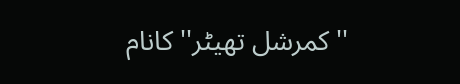''کمرشل تھیٹر'' کانام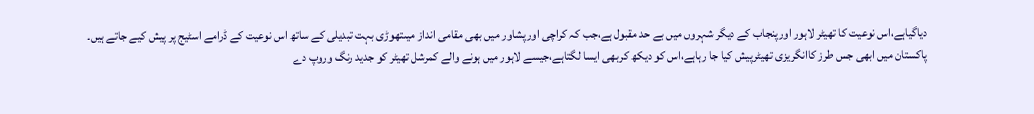دیاگیاہے،اس نوعیت کا تھیٹر لاہور اورپنجاب کے دیگر شہروں میں بے حد مقبول ہے،جب کہ کراچی اورپشاور میں بھی مقامی انداز میںتھوڑی بہت تبدیلی کے ساتھ اس نوعیت کے ڈرامے اسٹیج پر پیش کیے جاتے ہیں۔
پاکستان میں ابھی جس طرز کاانگریزی تھیٹرپیش کیا جا رہاہے،اس کو دیکھ کربھی ایسا لگتاہے،جیسے لاہور میں ہونے والے کمرشل تھیٹر کو جدید رنگ وروپ دے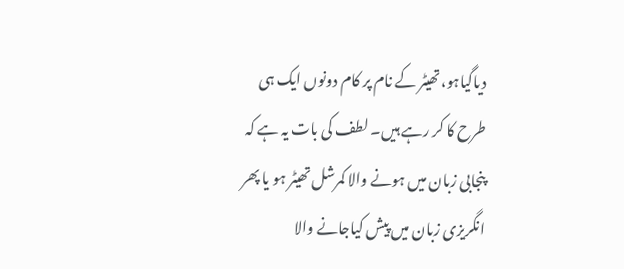دیاگیاہو،تھیٹر کے نام پر کام دونوں ایک ہی طرح کا کر رہے ہیں۔ لطف کی بات یہ ہے کہ پنجابی زبان میں ہونے والا کمرشل تھیٹر ہو یا پھر انگریزی زبان میں پیش کیاجانے والا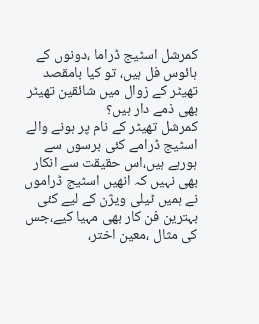کمرشل اسٹیج ڈراما ،دونوں کے ہائوس فل ہیں، تو کیا بامقصد تھیٹر کے زوال میں شائقین تھیٹر بھی ذمے دار ہیں؟
کمرشل تھیٹر کے نام پر ہونے والے اسٹیج ڈرامے کئی برسوں سے ہورہے ہیں،اس حقیقت سے انکار بھی نہیں کہ انھیں اسٹیج ڈراموں نے ہمیں ٹیلی ویژن کے لیے کئی بہترین فن کار بھی مہیا کیے،جس کی مثال ،معین اختر،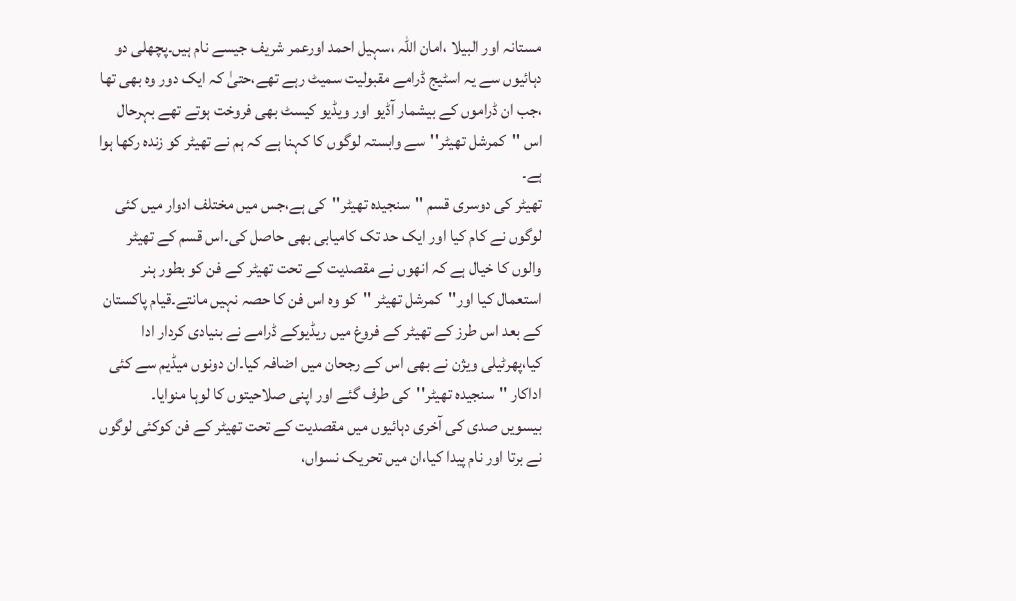مستانہ اور البیلا ،امان اللہ ،سہیل احمد اورعمر شریف جیسے نام ہیں۔پچھلی دو دہائیوں سے یہ اسٹیج ڈرامے مقبولیت سمیٹ رہے تھے،حتیٰ کہ ایک دور وہ بھی تھا ،جب ان ڈراموں کے بیشمار آڈیو اور ویڈیو کیسٹ بھی فروخت ہوتے تھے بہرحال اس ''کمرشل تھیٹر''سے وابستہ لوگوں کا کہنا ہے کہ ہم نے تھیٹر کو زندہ رکھا ہوا ہے۔
تھیٹر کی دوسری قسم ''سنجیدہ تھیٹر''کی ہے،جس میں مختلف ادوار میں کئی لوگوں نے کام کیا اور ایک حد تک کامیابی بھی حاصل کی۔اس قسم کے تھیٹر والوں کا خیال ہے کہ انھوں نے مقصدیت کے تحت تھیٹر کے فن کو بطور ہنر استعمال کیا اور''کمرشل تھیٹر ''کو وہ اس فن کا حصہ نہیں مانتے۔قیام پاکستان کے بعد اس طرز کے تھیٹر کے فروغ میں ریڈیوکے ڈرامے نے بنیادی کردار ادا کیا،پھرٹیلی ویژن نے بھی اس کے رجحان میں اضافہ کیا۔ان دونوں میڈیم سے کئی اداکار ''سنجیدہ تھیٹر''کی طرف گئے اور اپنی صلاحیتوں کا لوہا منوایا۔
بیسویں صدی کی آخری دہائیوں میں مقصدیت کے تحت تھیٹر کے فن کوکئی لوگوں نے برتا اور نام پیدا کیا،ان میں تحریک نسواں،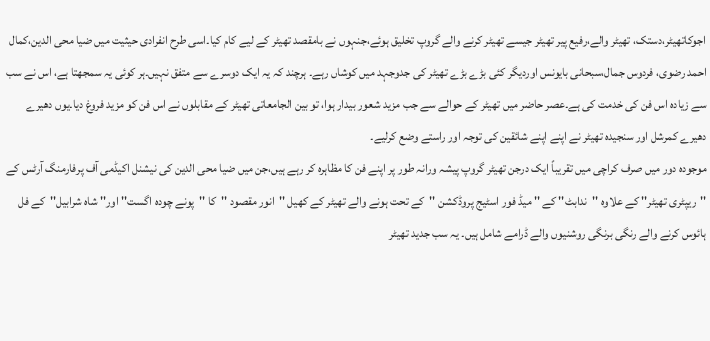اجوکاتھیٹر،دستک، تھیٹر والے،رفیع پیر تھیٹر جیسے تھیٹر کرنے والے گروپ تخلیق ہوئے،جنہوں نے بامقصد تھیٹر کے لیے کام کیا۔اسی طرح انفرادی حیثیت میں ضیا محی الدین،کمال احمد رضوی، فردوس جمال،سبحانی بایونس اوردیگر کئی بڑے بڑے تھیٹر کی جدوجہد میں کوشاں رہے۔ ہرچند کہ یہ ایک دوسرے سے متفق نہیں۔ہر کوئی یہ سمجھتا ہے، اس نے سب سے زیادہ اس فن کی خدمت کی ہے۔عصر حاضر میں تھیٹر کے حوالے سے جب مزید شعور بیدار ہوا، تو بین الجامعاتی تھیٹر کے مقابلوں نے اس فن کو مزید فروغ دیا۔یوں دھیرے دھیرے کمرشل اور سنجیدہ تھیٹر نے اپنے اپنے شائقین کی توجہ اور راستے وضع کرلیے۔
موجودہ دور میں صرف کراچی میں تقریباً ایک درجن تھیٹر گروپ پیشہ ورانہ طور پر اپنے فن کا مظاہرہ کر رہے ہیں،جن میں ضیا محی الدین کی نیشنل اکیڈمی آف پرفارمنگ آرٹس کے ''ریپٹری تھیٹر'' کے علاوہ ''ندابٹ'' کے '' میڈ فور اسٹیج پروڈکشن ''کے تحت ہونے والے تھیٹر کے کھیل ''انور مقصود ''کا ''پونے چودہ اگست'' اور'' شاہ شرابیل''کے فل ہائوس کرنے والے رنگی برنگی روشنیوں والے ڈرامے شامل ہیں۔ یہ سب جدید تھیٹر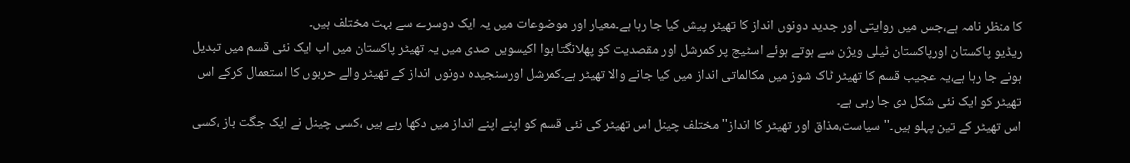کا منظر نامہ ہے،جس میں روایتی اور جدید دونوں انداز کا تھیٹر پیش کیا جا رہا ہے۔معیار اور موضوعات میں یہ ایک دوسرے سے بہت مختلف ہیں۔
ریڈیو پاکستان اورپاکستان ٹیلی ویژن سے ہوتے ہوئے اسٹیج پر کمرشل اور مقصدیت کو پھلانگتا ہوا اکیسویں صدی میں یہ تھیٹر پاکستان میں اب ایک نئی قسم میں تبدیل ہونے جا رہا ہے،یہ عجیب قسم کا تھیٹر ٹاک شوز میں مکالماتی انداز میں کیا جانے والا تھیٹر ہے۔کمرشل اورسنجیدہ دونوں انداز کے تھیٹر والے حربوں کا استعمال کرکے اس تھیٹر کو ایک نئی شکل دی جا رہی ہے۔
اس تھیٹر کے تین پہلو ہیں۔''سیاست،مذاق اور تھیٹر کا انداز''مختلف چینل اس تھیٹر کی نئی قسم کو اپنے اپنے انداز میں دکھا رہے ہیں ،کسی چینل نے ایک جگت باز ،کسی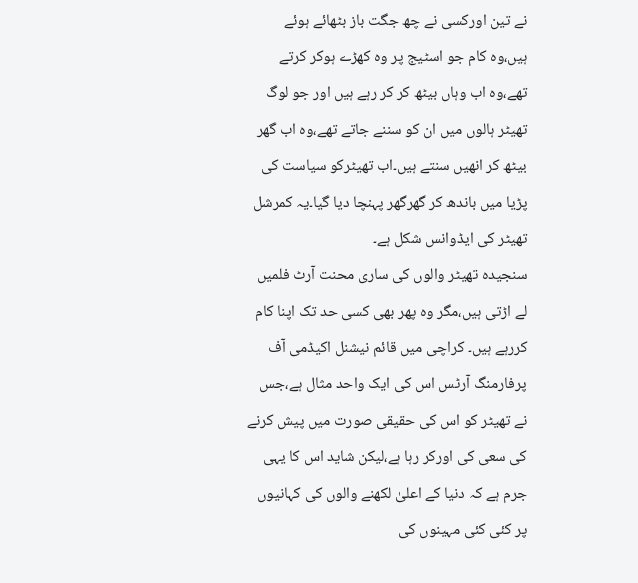نے تین اورکسی نے چھ جگت باز بٹھائے ہوئے ہیں،وہ کام جو اسٹیج پر وہ کھڑے ہوکر کرتے تھے،وہ اب وہاں بیٹھ کر کر رہے ہیں اور جو لوگ تھیٹر ہالوں میں ان کو سننے جاتے تھے،وہ اب گھر بیٹھ کر انھیں سنتے ہیں۔اب تھیٹرکو سیاست کی پڑیا میں باندھ کر گھرگھر پہنچا دیا گیا۔یہ کمرشل تھیٹر کی ایڈوانس شکل ہے۔
سنجیدہ تھیٹر والوں کی ساری محنت آرٹ فلمیں لے اڑتی ہیں،مگر وہ پھر بھی کسی حد تک اپنا کام کررہے ہیں۔ کراچی میں قائم نیشنل اکیڈمی آف پرفارمنگ آرٹس اس کی ایک واحد مثال ہے،جس نے تھیٹر کو اس کی حقیقی صورت میں پیش کرنے کی سعی کی اورکر رہا ہے،لیکن شاید اس کا یہی جرم ہے کہ دنیا کے اعلیٰ لکھنے والوں کی کہانیوں پر کئی کئی مہینوں کی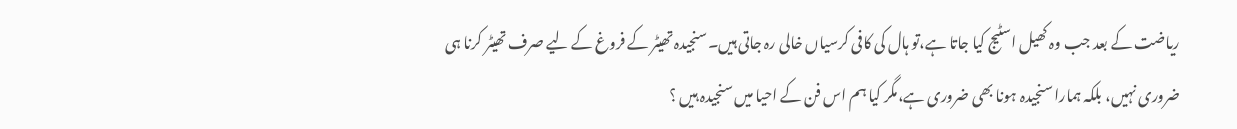ریاضت کے بعد جب وہ کھیل اسٹیج کیا جاتا ہے،تو ہال کی کافی کرسیاں خالی رہ جاتی ہیں۔سنجیدہ تھیٹر کے فروغ کے لیے صرف تھیٹر کرنا ہی ضروری نہیں، بلکہ ہمارا سنجیدہ ہونا بھی ضروری ہے،مگر کیا ہم اس فن کے احیا میں سنجیدہ ہیں ؟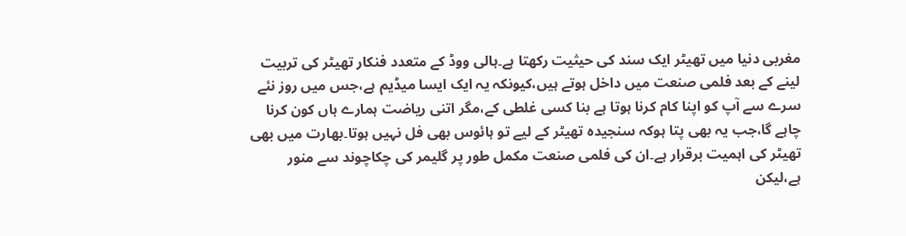مغربی دنیا میں تھیٹر ایک سند کی حیثیت رکھتا ہے۔ہالی ووڈ کے متعدد فنکار تھیٹر کی تربیت لینے کے بعد فلمی صنعت میں داخل ہوتے ہیں،کیونکہ یہ ایک ایسا میڈیم ہے،جس میں روز نئے سرے سے آپ کو اپنا کام کرنا ہوتا ہے بنا کسی غلطی کے،مگر اتنی ریاضت ہمارے ہاں کون کرنا چاہے گا،جب یہ بھی پتا ہوکہ سنجیدہ تھیٹر کے لیے تو ہائوس بھی فل نہیں ہوتا۔بھارت میں بھی تھیٹر کی اہمیت برقرار ہے۔ان کی فلمی صنعت مکمل طور پر گلیمر کی چکاچوند سے منور ہے،لیکن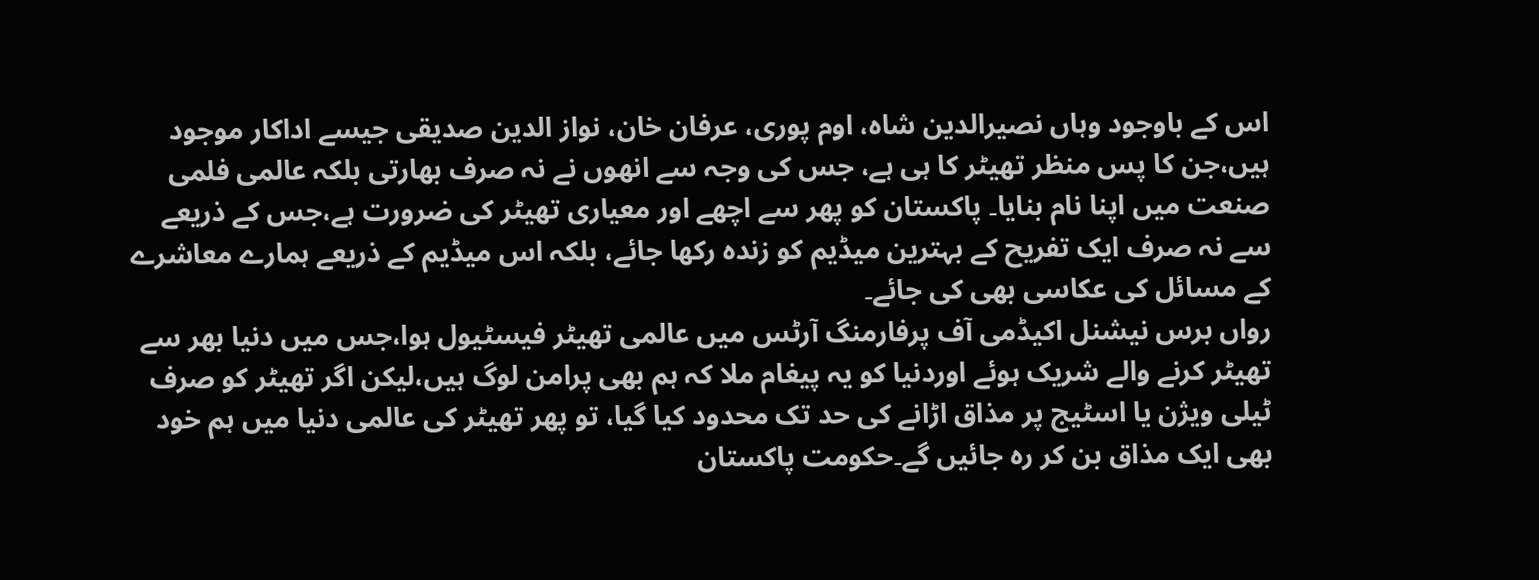اس کے باوجود وہاں نصیرالدین شاہ، اوم پوری، عرفان خان، نواز الدین صدیقی جیسے اداکار موجود ہیں،جن کا پس منظر تھیٹر کا ہی ہے، جس کی وجہ سے انھوں نے نہ صرف بھارتی بلکہ عالمی فلمی صنعت میں اپنا نام بنایا۔ پاکستان کو پھر سے اچھے اور معیاری تھیٹر کی ضرورت ہے،جس کے ذریعے سے نہ صرف ایک تفریح کے بہترین میڈیم کو زندہ رکھا جائے، بلکہ اس میڈیم کے ذریعے ہمارے معاشرے کے مسائل کی عکاسی بھی کی جائے۔
رواں برس نیشنل اکیڈمی آف پرفارمنگ آرٹس میں عالمی تھیٹر فیسٹیول ہوا،جس میں دنیا بھر سے تھیٹر کرنے والے شریک ہوئے اوردنیا کو یہ پیغام ملا کہ ہم بھی پرامن لوگ ہیں،لیکن اگر تھیٹر کو صرف ٹیلی ویژن یا اسٹیج پر مذاق اڑانے کی حد تک محدود کیا گیا، تو پھر تھیٹر کی عالمی دنیا میں ہم خود بھی ایک مذاق بن کر رہ جائیں گے۔حکومت پاکستان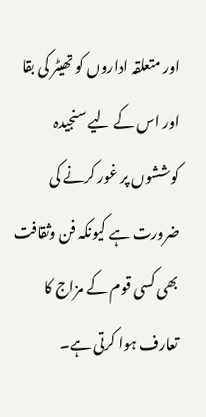اور متعلقہ اداروں کو تھیٹر کی بقا اور اس کے لیے سنجیدہ کوششوں پر غور کرنے کی ضرورت ہے کیونکہ فن وثقافت بھی کسی قوم کے مزاج کا تعارف ہوا کرتی ہے۔